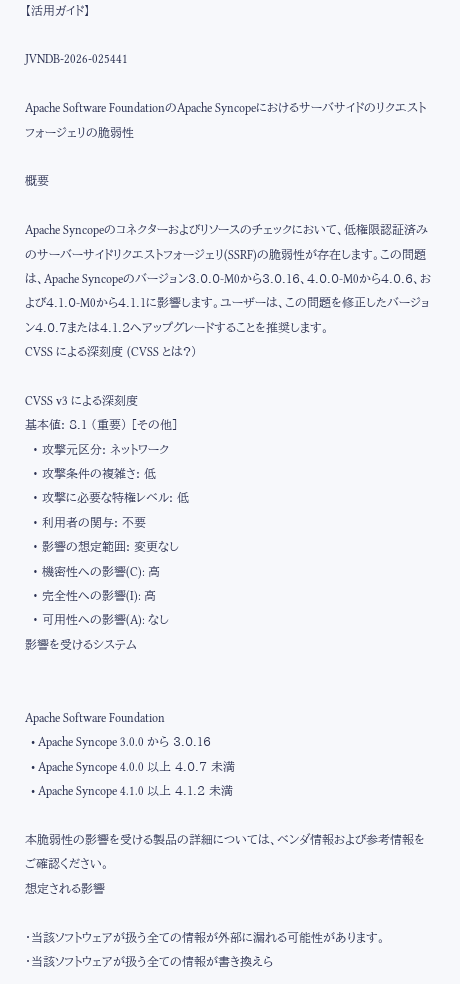【活用ガイド】

JVNDB-2026-025441

Apache Software FoundationのApache Syncopeにおけるサーバサイドのリクエストフォージェリの脆弱性

概要

Apache Syncopeのコネクターおよびリソースのチェックにおいて、低権限認証済みのサーバーサイドリクエストフォージェリ(SSRF)の脆弱性が存在します。この問題は、Apache Syncopeのバージョン3.0.0-M0から3.0.16、4.0.0-M0から4.0.6、および4.1.0-M0から4.1.1に影響します。ユーザーは、この問題を修正したバージョン4.0.7または4.1.2へアップグレードすることを推奨します。
CVSS による深刻度 (CVSS とは?)

CVSS v3 による深刻度
基本値: 8.1 (重要) [その他]
  • 攻撃元区分: ネットワーク
  • 攻撃条件の複雑さ: 低
  • 攻撃に必要な特権レベル: 低
  • 利用者の関与: 不要
  • 影響の想定範囲: 変更なし
  • 機密性への影響(C): 高
  • 完全性への影響(I): 高
  • 可用性への影響(A): なし
影響を受けるシステム


Apache Software Foundation
  • Apache Syncope 3.0.0 から 3.0.16
  • Apache Syncope 4.0.0 以上 4.0.7 未満
  • Apache Syncope 4.1.0 以上 4.1.2 未満

本脆弱性の影響を受ける製品の詳細については、ベンダ情報および参考情報をご確認ください。
想定される影響

・当該ソフトウェアが扱う全ての情報が外部に漏れる可能性があります。
・当該ソフトウェアが扱う全ての情報が書き換えら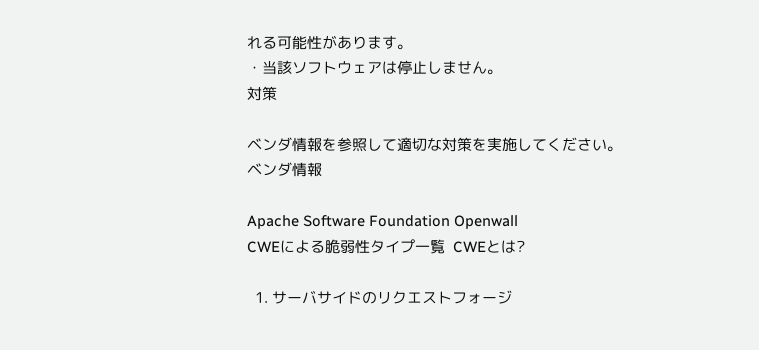れる可能性があります。
・当該ソフトウェアは停止しません。
対策

ベンダ情報を参照して適切な対策を実施してください。
ベンダ情報

Apache Software Foundation Openwall
CWEによる脆弱性タイプ一覧  CWEとは?

  1. サーバサイドのリクエストフォージ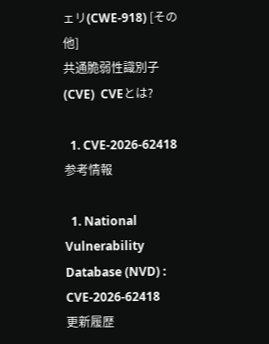ェリ(CWE-918) [その他]
共通脆弱性識別子(CVE)  CVEとは?

  1. CVE-2026-62418
参考情報

  1. National Vulnerability Database (NVD) : CVE-2026-62418
更新履歴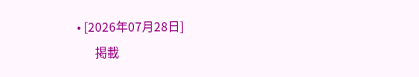• [2026年07月28日]
      掲載